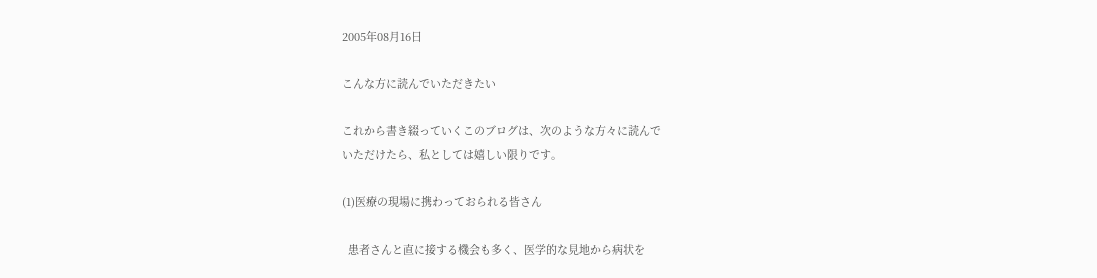2005年08月16日

こんな方に読んでいただきたい

これから書き綴っていくこのブログは、次のような方々に読んで
いただけたら、私としては嬉しい限りです。

(1)医療の現場に携わっておられる皆さん

  患者さんと直に接する機会も多く、医学的な見地から病状を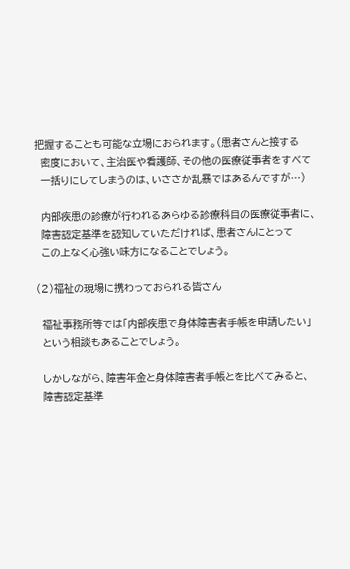把握することも可能な立場におられます。(患者さんと接する
  密度において、主治医や看護師、その他の医療従事者をすべて
  一括りにしてしまうのは、いささか乱暴ではあるんですが…)

  内部疾患の診療が行われるあらゆる診療科目の医療従事者に、
  障害認定基準を認知していただければ、患者さんにとって
  この上なく心強い味方になることでしょう。

(2)福祉の現場に携わっておられる皆さん

  福祉事務所等では「内部疾患で身体障害者手帳を申請したい」
  という相談もあることでしょう。

  しかしながら、障害年金と身体障害者手帳とを比べてみると、
  障害認定基準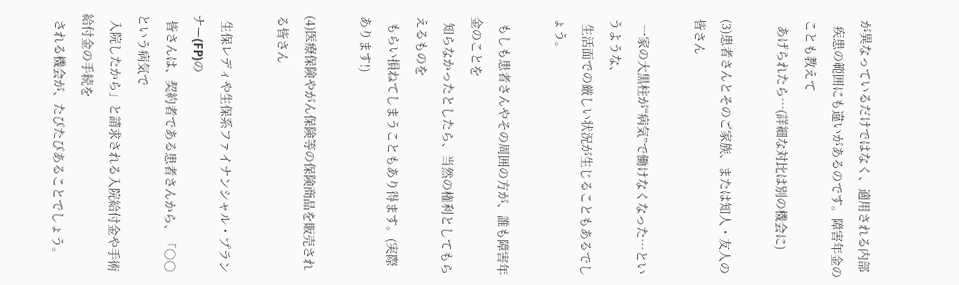が異なっているだけではなく、適用される内部
  疾患の範囲にも違いがあるのです。障害年金のことも教えて
  あげられたら…(詳細な対比は別の機会に)

(3)患者さんとそのご家族、または知人・友人の皆さん

  一家の大黒柱が“病気”で働けなくなった…というような、
  生活面での厳しい状況が生じることもあるでしょう。

  もしも患者さんやその周囲の方が、誰も障害年金のことを
  知らなかったとしたら、当然の権利としてもらえるものを
  もらい損ねてしまうこともあり得ます。(実際あります!)

(4)医療保険やがん保険等の保険商品を販売される皆さん

  生保レディや生保系ファイナンシャル・プランナー(FP)の
  皆さんは、契約者である患者さんから、「○○という病気で
  入院したから」と請求される入院給付金や手術給付金の手続を
  される機会が、たびたびあることでしょう。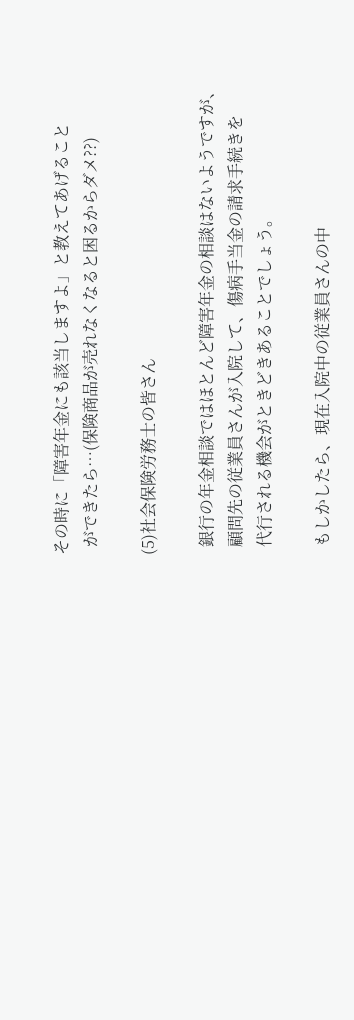その時に「障害年金にも該当しますよ」と教えてあげること
  ができたら…(保険商品が売れなくなると困るからダメ??)

(5)社会保険労務士の皆さん

  銀行の年金相談ではほとんど障害年金の相談はないようですが、
  顧問先の従業員さんが入院して、傷病手当金の請求手続きを
  代行される機会がときどきあることでしょう。

  もしかしたら、現在入院中の従業員さんの中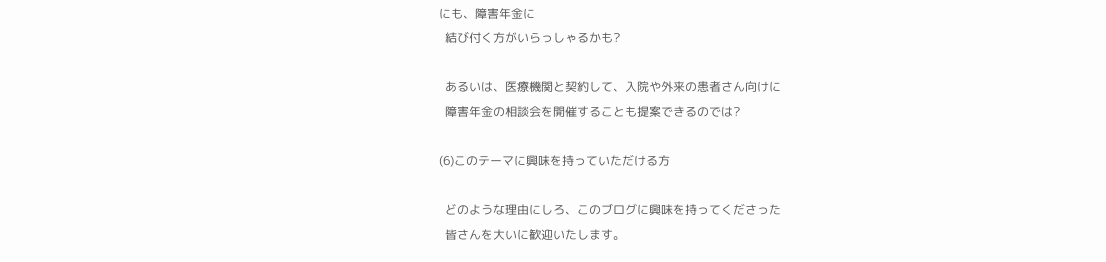にも、障害年金に
  結び付く方がいらっしゃるかも?

  あるいは、医療機関と契約して、入院や外来の患者さん向けに
  障害年金の相談会を開催することも提案できるのでは?

(6)このテーマに興味を持っていただける方

  どのような理由にしろ、このブログに興味を持ってくださった
  皆さんを大いに歓迎いたします。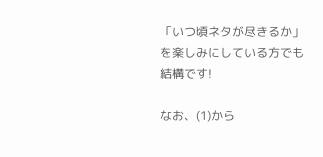「いつ頃ネタが尽きるか」を楽しみにしている方でも結構です!

なお、(1)から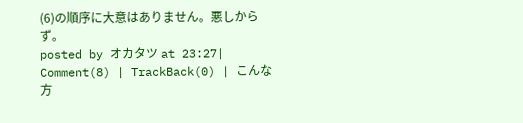(6)の順序に大意はありません。悪しからず。
posted by オカタツ at 23:27| Comment(8) | TrackBack(0) | こんな方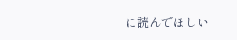に読んでほしい